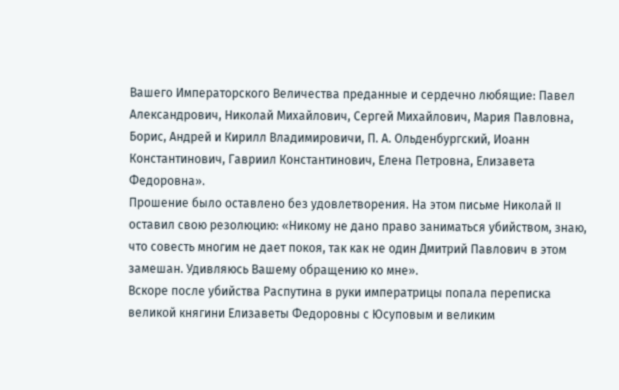Вашего Императорского Величества преданные и сердечно любящие: Павел Александрович, Николай Михайлович, Сергей Михайлович, Мария Павловна, Борис, Андрей и Кирилл Владимировичи, П. А. Ольденбургский, Иоанн Константинович, Гавриил Константинович, Елена Петровна, Елизавета Федоровна».
Прошение было оставлено без удовлетворения. На этом письме Николай II оставил свою резолюцию: «Никому не дано право заниматься убийством, знаю, что совесть многим не дает покоя, так как не один Дмитрий Павлович в этом замешан. Удивляюсь Вашему обращению ко мне».
Вскоре после убийства Распутина в руки императрицы попала переписка великой княгини Елизаветы Федоровны с Юсуповым и великим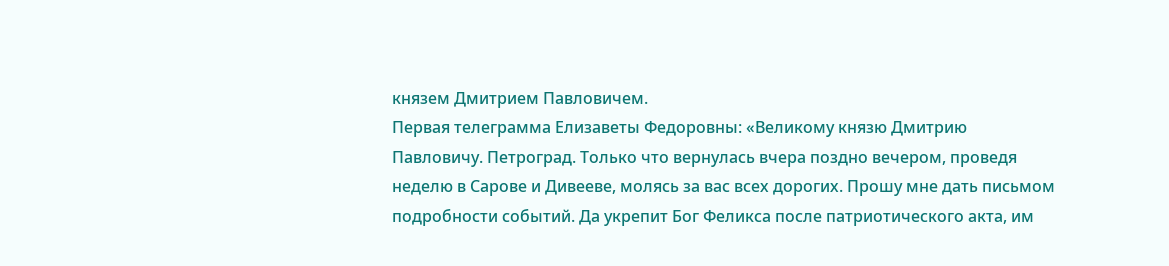князем Дмитрием Павловичем.
Первая телеграмма Елизаветы Федоровны: «Великому князю Дмитрию Павловичу. Петроград. Только что вернулась вчера поздно вечером, проведя неделю в Сарове и Дивееве, молясь за вас всех дорогих. Прошу мне дать письмом подробности событий. Да укрепит Бог Феликса после патриотического акта, им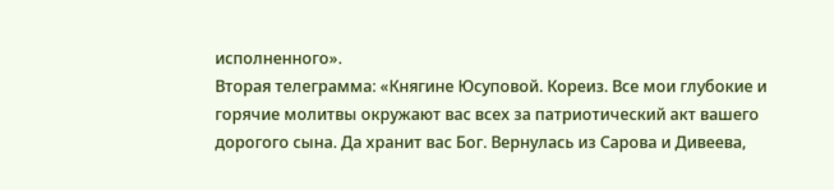исполненного».
Вторая телеграмма: «Княгине Юсуповой. Кореиз. Все мои глубокие и горячие молитвы окружают вас всех за патриотический акт вашего дорогого сына. Да хранит вас Бог. Вернулась из Сарова и Дивеева,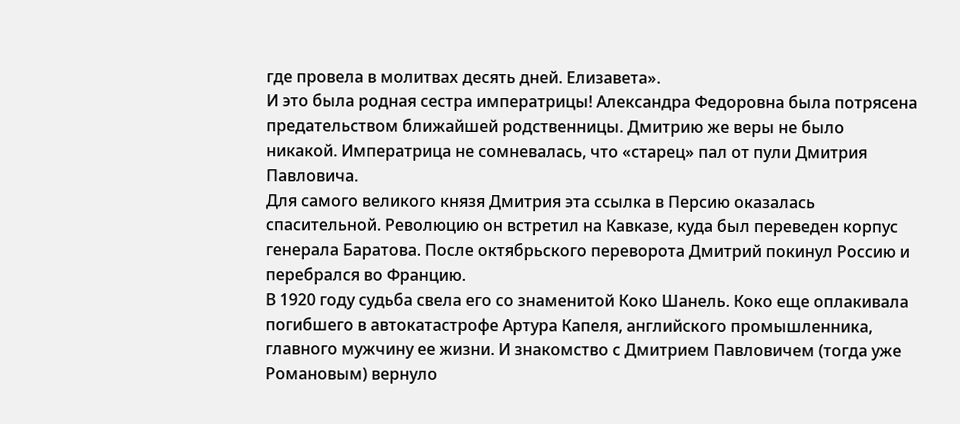где провела в молитвах десять дней. Елизавета».
И это была родная сестра императрицы! Александра Федоровна была потрясена предательством ближайшей родственницы. Дмитрию же веры не было никакой. Императрица не сомневалась, что «старец» пал от пули Дмитрия Павловича.
Для самого великого князя Дмитрия эта ссылка в Персию оказалась спасительной. Революцию он встретил на Кавказе, куда был переведен корпус генерала Баратова. После октябрьского переворота Дмитрий покинул Россию и перебрался во Францию.
В 1920 году судьба свела его со знаменитой Коко Шанель. Коко еще оплакивала погибшего в автокатастрофе Артура Капеля, английского промышленника, главного мужчину ее жизни. И знакомство с Дмитрием Павловичем (тогда уже Романовым) вернуло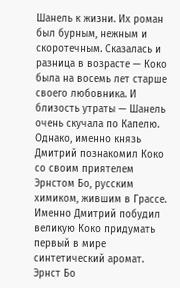Шанель к жизни. Их роман был бурным, нежным и скоротечным. Сказалась и разница в возрасте — Коко была на восемь лет старше своего любовника. И близость утраты — Шанель очень скучала по Капелю.
Однако, именно князь Дмитрий познакомил Коко со своим приятелем Эрнстом Бо, русским химиком, жившим в Грассе. Именно Дмитрий побудил великую Коко придумать первый в мире синтетический аромат. Эрнст Бо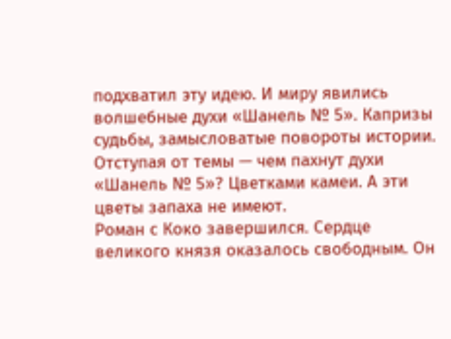подхватил эту идею. И миру явились волшебные духи «Шанель № 5». Капризы судьбы, замысловатые повороты истории.
Отступая от темы — чем пахнут духи «Шанель № 5»? Цветками камеи. А эти цветы запаха не имеют.
Роман с Коко завершился. Сердце великого князя оказалось свободным. Он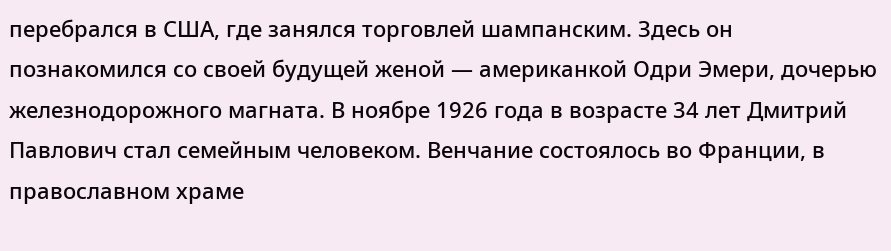перебрался в США, где занялся торговлей шампанским. Здесь он познакомился со своей будущей женой — американкой Одри Эмери, дочерью железнодорожного магната. В ноябре 1926 года в возрасте 34 лет Дмитрий Павлович стал семейным человеком. Венчание состоялось во Франции, в православном храме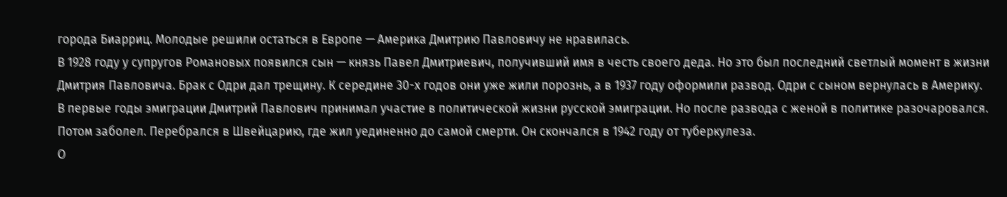города Биарриц. Молодые решили остаться в Европе — Америка Дмитрию Павловичу не нравилась.
В 1928 году у супругов Романовых появился сын — князь Павел Дмитриевич, получивший имя в честь своего деда. Но это был последний светлый момент в жизни Дмитрия Павловича. Брак с Одри дал трещину. К середине 30-х годов они уже жили порознь, а в 1937 году оформили развод. Одри с сыном вернулась в Америку.
В первые годы эмиграции Дмитрий Павлович принимал участие в политической жизни русской эмиграции. Но после развода с женой в политике разочаровался. Потом заболел. Перебрался в Швейцарию, где жил уединенно до самой смерти. Он скончался в 1942 году от туберкулеза.
О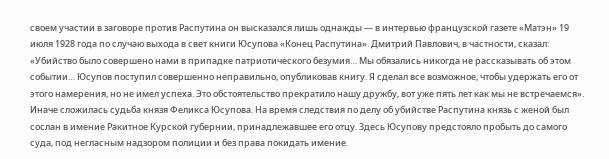своем участии в заговоре против Распутина он высказался лишь однажды — в интервью французской газете «Матэн» 19 июля 1928 года по случаю выхода в свет книги Юсупова «Конец Распутина». Дмитрий Павлович, в частности, сказал: «Убийство было совершено нами в припадке патриотического безумия… Мы обязались никогда не рассказывать об этом событии… Юсупов поступил совершенно неправильно, опубликовав книгу. Я сделал все возможное, чтобы удержать его от этого намерения, но не имел успеха. Это обстоятельство прекратило нашу дружбу, вот уже пять лет как мы не встречаемся».
Иначе сложилась судьба князя Феликса Юсупова. На время следствия по делу об убийстве Распутина князь с женой был сослан в имение Ракитное Курской губернии, принадлежавшее его отцу. Здесь Юсупову предстояло пробыть до самого суда, под негласным надзором полиции и без права покидать имение.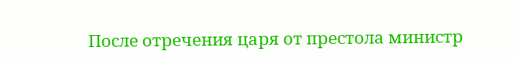После отречения царя от престола министр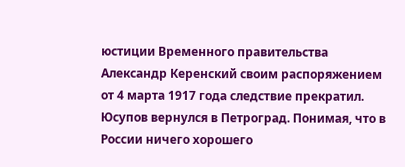юстиции Временного правительства Александр Керенский своим распоряжением от 4 марта 1917 года следствие прекратил. Юсупов вернулся в Петроград. Понимая, что в России ничего хорошего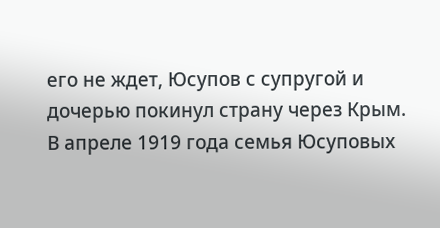его не ждет, Юсупов с супругой и дочерью покинул страну через Крым. В апреле 1919 года семья Юсуповых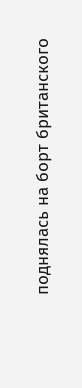поднялась на борт британского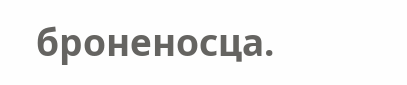броненосца.